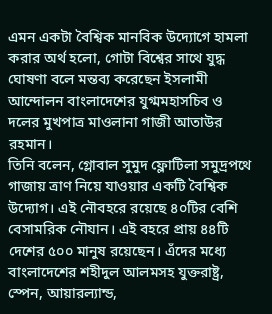এমন একটা বৈশ্বিক মানবিক উদ্যোগে হামলা করার অর্থ হলো, গোটা বিশ্বের সাথে যুদ্ধ ঘোষণা বলে মন্তব্য করেছেন ইসলামী আন্দোলন বাংলাদেশের যুগ্মমহাসচিব ও দলের মুখপাত্র মাওলানা গাজী আতাউর রহমান।
তিনি বলেন, গ্লোবাল সুমুদ ফ্লোটিলা সমুদ্রপথে গাজায় ত্রাণ নিয়ে যাওয়ার একটি বৈশ্বিক উদ্যোগ। এই নৌবহরে রয়েছে ৪০টির বেশি বেসামরিক নৌযান। এই বহরে প্রায় ৪৪টি দেশের ৫০০ মানুষ রয়েছেন। এঁদের মধ্যে বাংলাদেশের শহীদুল আলমসহ যুক্তরাষ্ট্র, স্পেন, আয়ারল্যান্ড,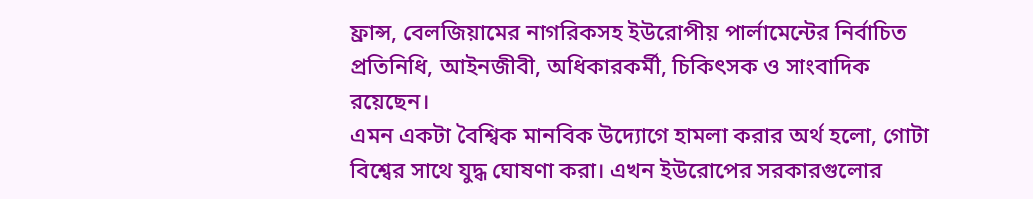ফ্রান্স, বেলজিয়ামের নাগরিকসহ ইউরোপীয় পার্লামেন্টের নির্বাচিত প্রতিনিধি, আইনজীবী, অধিকারকর্মী, চিকিৎসক ও সাংবাদিক রয়েছেন।
এমন একটা বৈশ্বিক মানবিক উদ্যোগে হামলা করার অর্থ হলো, গোটা বিশ্বের সাথে যুদ্ধ ঘোষণা করা। এখন ইউরোপের সরকারগুলোর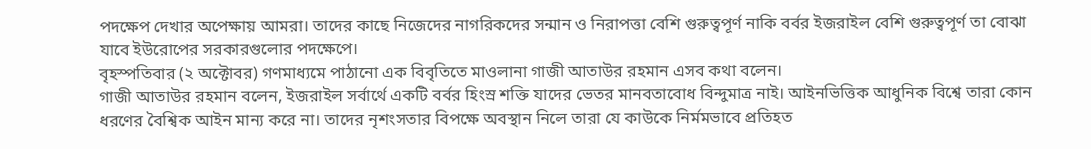পদক্ষেপ দেখার অপেক্ষায় আমরা। তাদের কাছে নিজেদের নাগরিকদের সন্মান ও নিরাপত্তা বেশি গুরুত্বপূর্ণ নাকি বর্বর ইজরাইল বেশি গুরুত্বপূর্ণ তা বোঝা যাবে ইউরোপের সরকারগুলোর পদক্ষেপে।
বৃহস্পতিবার (২ অক্টোবর) গণমাধ্যমে পাঠানো এক বিবৃতিতে মাওলানা গাজী আতাউর রহমান এসব কথা বলেন।
গাজী আতাউর রহমান বলেন, ইজরাইল সর্বার্থে একটি বর্বর হিংস্র শক্তি যাদের ভেতর মানবতাবোধ বিন্দুমাত্র নাই। আইনভিত্তিক আধুনিক বিশ্বে তারা কোন ধরণের বৈশ্বিক আইন মান্য করে না। তাদের নৃশংসতার বিপক্ষে অবস্থান নিলে তারা যে কাউকে নির্মমভাবে প্রতিহত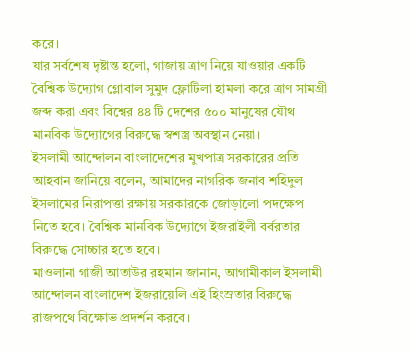করে।
যার সর্বশেষ দৃষ্টান্ত হলো, গাজায় ত্রাণ নিয়ে যাওয়ার একটি বৈশ্বিক উদ্যোগ গ্লোবাল সুমুদ ফ্লোটিলা হামলা করে ত্রাণ সামগ্রী জব্দ করা এবং বিশ্বের ৪৪ টি দেশের ৫০০ মানুষের যৌথ মানবিক উদ্যোগের বিরুদ্ধে স্বশস্ত্র অবস্থান নেয়া।
ইসলামী আন্দোলন বাংলাদেশের মুখপাত্র সরকারের প্রতি আহবান জানিয়ে বলেন, আমাদের নাগরিক জনাব শহিদুল ইসলামের নিরাপত্তা রক্ষায় সরকারকে জোড়ালো পদক্ষেপ নিতে হবে। বৈশ্বিক মানবিক উদ্যোগে ইজরাইলী বর্বরতার বিরুদ্ধে সোচ্চার হতে হবে।
মাওলানা গাজী আতাউর রহমান জানান, আগামীকাল ইসলামী আন্দোলন বাংলাদেশ ইজরায়েলি এই হিংস্রতার বিরুদ্ধে রাজপথে বিক্ষোভ প্রদর্শন করবে।